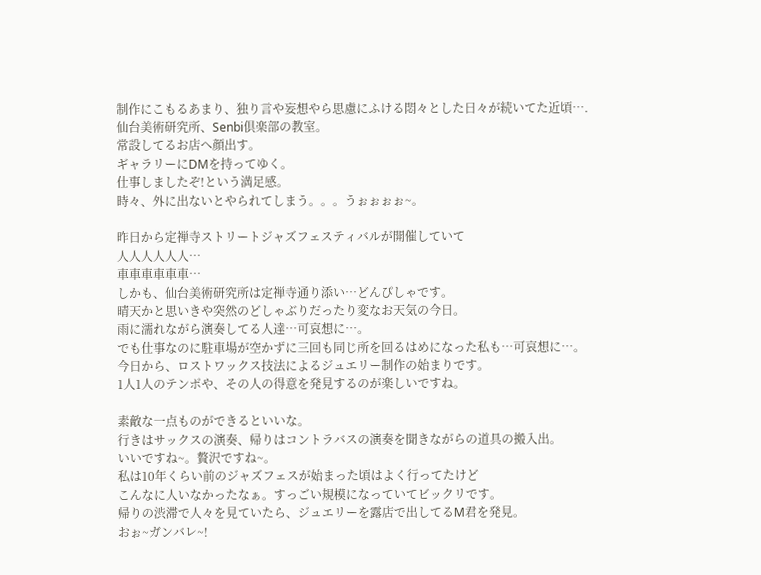制作にこもるあまり、独り言や妄想やら思慮にふける悶々とした日々が続いてた近頃….
仙台美術研究所、Senbi倶楽部の教室。
常設してるお店へ顔出す。
ギャラリーにDMを持ってゆく。
仕事しましたぞ!という満足感。
時々、外に出ないとやられてしまう。。。うぉぉぉぉ~。

昨日から定禅寺ストリートジャズフェスティバルが開催していて
人人人人人人…
車車車車車車…
しかも、仙台美術研究所は定禅寺通り添い…どんぴしゃです。
晴天かと思いきや突然のどしゃぶりだったり変なお天気の今日。
雨に濡れながら演奏してる人達…可哀想に…。
でも仕事なのに駐車場が空かずに三回も同じ所を回るはめになった私も…可哀想に…。
今日から、ロストワックス技法によるジュエリー制作の始まりです。
1人1人のテンポや、その人の得意を発見するのが楽しいですね。

素敵な一点ものができるといいな。
行きはサックスの演奏、帰りはコントラバスの演奏を聞きながらの道具の搬入出。
いいですね~。贅沢ですね~。
私は10年くらい前のジャズフェスが始まった頃はよく行ってたけど
こんなに人いなかったなぁ。すっごい規模になっていてビックリです。
帰りの渋滞で人々を見ていたら、ジュエリーを露店で出してるM君を発見。
おぉ~ガンバレ~!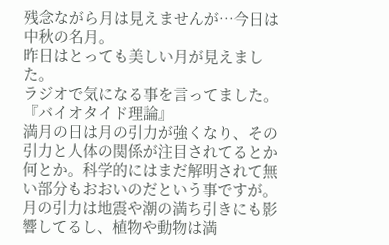残念ながら月は見えませんが…今日は中秋の名月。
昨日はとっても美しい月が見えました。
ラジオで気になる事を言ってました。
『バイオタイド理論』
満月の日は月の引力が強くなり、その引力と人体の関係が注目されてるとか何とか。科学的にはまだ解明されて無い部分もおおいのだという事ですが。
月の引力は地震や潮の満ち引きにも影響してるし、植物や動物は満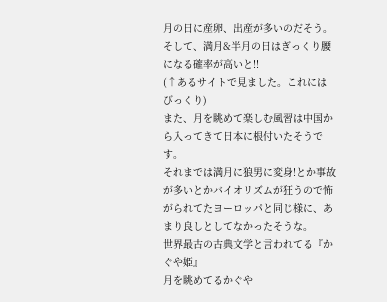月の日に産卵、出産が多いのだそう。
そして、満月&半月の日はぎっくり腰になる確率が高いと!!
(↑あるサイトで見ました。これにはびっくり)
また、月を眺めて楽しむ風習は中国から入ってきて日本に根付いたそうです。
それまでは満月に狼男に変身!とか事故が多いとかバイオリズムが狂うので怖がられてたヨーロッパと同じ様に、あまり良しとしてなかったそうな。
世界最古の古典文学と言われてる『かぐや姫』
月を眺めてるかぐや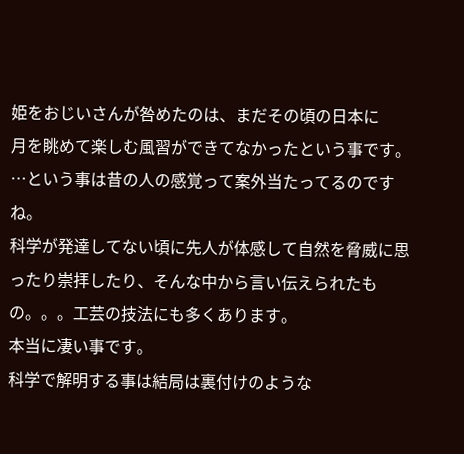姫をおじいさんが咎めたのは、まだその頃の日本に
月を眺めて楽しむ風習ができてなかったという事です。
…という事は昔の人の感覚って案外当たってるのですね。
科学が発達してない頃に先人が体感して自然を脅威に思ったり崇拝したり、そんな中から言い伝えられたもの。。。工芸の技法にも多くあります。
本当に凄い事です。
科学で解明する事は結局は裏付けのような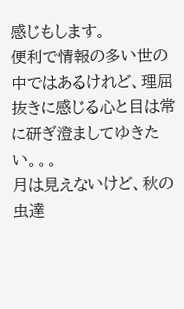感じもします。
便利で情報の多い世の中ではあるけれど、理屈抜きに感じる心と目は常に研ぎ澄ましてゆきたい。。。
月は見えないけど、秋の虫達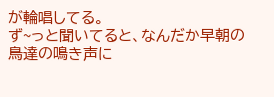が輪唱してる。
ず~っと聞いてると、なんだか早朝の鳥達の鳴き声に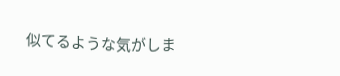似てるような気がしま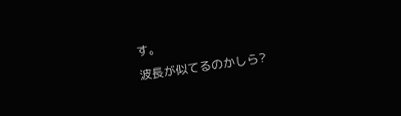す。
波長が似てるのかしら?